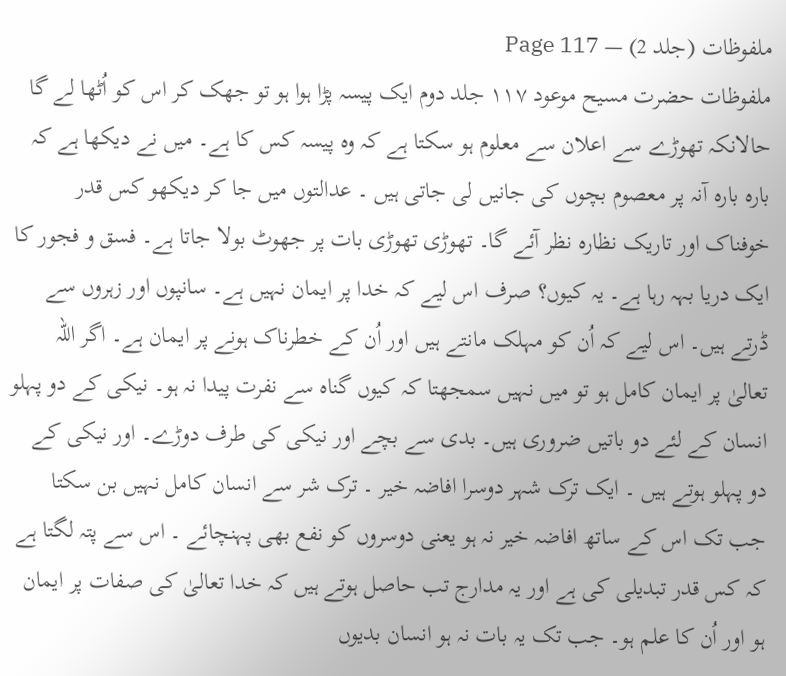ملفوظات (جلد 2) — Page 117
ملفوظات حضرت مسیح موعود ۱۱۷ جلد دوم ایک پیسہ پڑا ہوا ہو تو جھک کر اس کو اُٹھا لے گا حالانکہ تھوڑے سے اعلان سے معلوم ہو سکتا ہے کہ وہ پیسہ کس کا ہے۔ میں نے دیکھا ہے کہ بارہ بارہ آنہ پر معصوم بچوں کی جانیں لی جاتی ہیں ۔ عدالتوں میں جا کر دیکھو کس قدر خوفناک اور تاریک نظارہ نظر آئے گا۔ تھوڑی تھوڑی بات پر جھوٹ بولا جاتا ہے۔ فسق و فجور کا ایک دریا بہہ رہا ہے۔ یہ کیوں؟ صرف اس لیے کہ خدا پر ایمان نہیں ہے۔ سانپوں اور زہروں سے ڈرتے ہیں۔ اس لیے کہ اُن کو مہلک مانتے ہیں اور اُن کے خطرناک ہونے پر ایمان ہے۔ اگر اللہ تعالیٰ پر ایمان کامل ہو تو میں نہیں سمجھتا کہ کیوں گناہ سے نفرت پیدا نہ ہو۔ نیکی کے دو پہلو انسان کے لئے دو باتیں ضروری ہیں۔ بدی سے بچے اور نیکی کی طرف دوڑے۔ اور نیکی کے دو پہلو ہوتے ہیں ۔ ایک ترک شہر دوسرا افاضہ خیر ۔ ترک شر سے انسان کامل نہیں بن سکتا جب تک اس کے ساتھ افاضہ خیر نہ ہو یعنی دوسروں کو نفع بھی پہنچائے ۔ اس سے پتہ لگتا ہے کہ کس قدر تبدیلی کی ہے اور یہ مدارج تب حاصل ہوتے ہیں کہ خدا تعالیٰ کی صفات پر ایمان ہو اور اُن کا علم ہو۔ جب تک یہ بات نہ ہو انسان بدیوں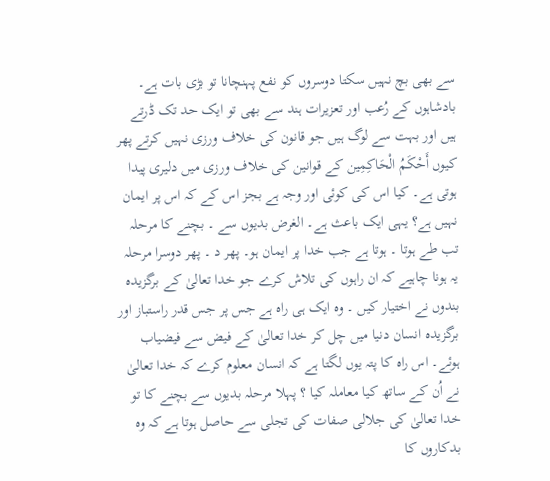سے بھی بچ نہیں سکتا دوسروں کو نفع پہنچانا تو بڑی بات ہے۔ بادشاہوں کے رُعب اور تعزیرات ہند سے بھی تو ایک حد تک ڈرتے ہیں اور بہت سے لوگ ہیں جو قانون کی خلاف ورزی نہیں کرتے پھر کیوں أَحْكَمُ الْحَاكِمِين کے قوانین کی خلاف ورزی میں دلیری پیدا ہوتی ہے۔ کیا اس کی کوئی اور وجہ ہے بجز اس کے کہ اس پر ایمان نہیں ہے؟ یہی ایک باعث ہے۔ الغرض بدیوں سے ۔ بچنے کا مرحلہ تب طے ہوتا ۔ ہوتا ہے جب خدا پر ایمان ہو۔ پھر د ۔ پھر دوسرا مرحلہ یہ ہونا چاہیے کہ ان راہوں کی تلاش کرے جو خدا تعالیٰ کے برگزیدہ بندوں نے اختیار کیں ۔ وہ ایک ہی راہ ہے جس پر جس قدر راستباز اور برگزیدہ انسان دنیا میں چل کر خدا تعالیٰ کے فیض سے فیضیاب ہوئے۔ اس راہ کا پتہ یوں لگتا ہے کہ انسان معلوم کرے کہ خدا تعالیٰ نے اُن کے ساتھ کیا معاملہ کیا ؟ پہلا مرحلہ بدیوں سے بچنے کا تو خدا تعالیٰ کی جلالی صفات کی تجلی سے حاصل ہوتا ہے کہ وہ بدکاروں کا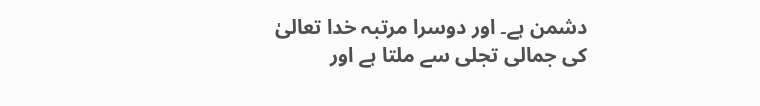دشمن ہے۔ اور دوسرا مرتبہ خدا تعالیٰ کی جمالی تجلی سے ملتا ہے اور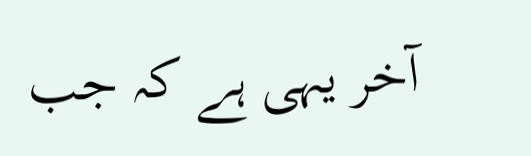آخر یہی ہے کہ جب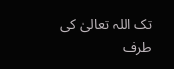تک اللہ تعالیٰ کی طرف